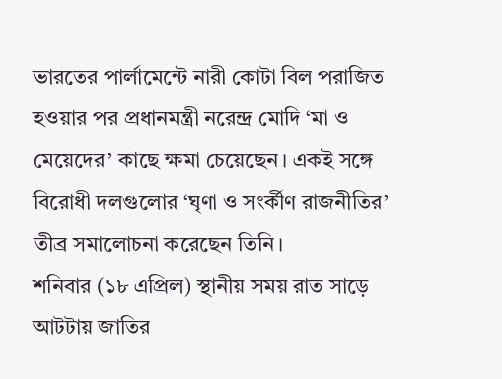ভারতের পার্লামেন্টে নারী কোটা বিল পরাজিত হওয়ার পর প্রধানমন্ত্রী নরেন্দ্র মোদি ‘মা ও মেয়েদের’ কাছে ক্ষমা চেয়েছেন। একই সঙ্গে বিরোধী দলগুলোর ‘ঘৃণা ও সংর্কীণ রাজনীতির’ তীব্র সমালোচনা করেছেন তিনি।
শনিবার (১৮ এপ্রিল) স্থানীয় সময় রাত সাড়ে আটটায় জাতির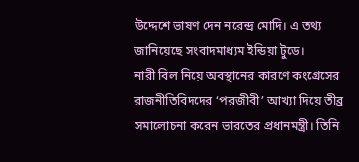উদ্দেশে ভাষণ দেন নরেন্দ্র মোদি। এ তথ্য জানিয়েছে সংবাদমাধ্যম ইন্ডিয়া টুডে।
নারী বিল নিয়ে অবস্থানের কারণে কংগ্রেসের রাজনীতিবিদদের ‘পরজীবী’ আখ্যা দিয়ে তীব্র সমালোচনা করেন ভারতের প্রধানমন্ত্রী। তিনি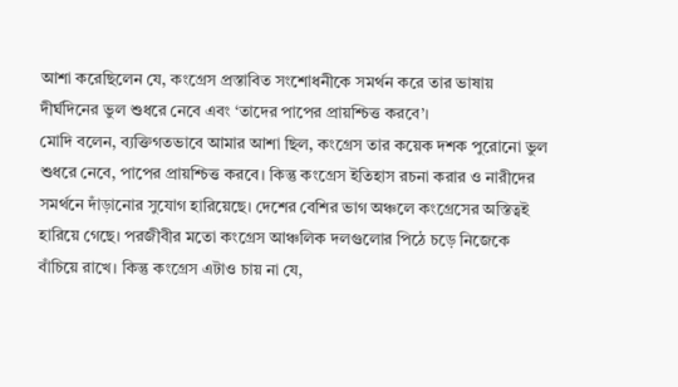আশা করেছিলেন যে, কংগ্রেস প্রস্তাবিত সংশোধনীকে সমর্থন করে তার ভাষায় দীর্ঘদিনের ভুল শুধরে নেবে এবং ‘তাদের পাপের প্রায়শ্চিত্ত করবে’।
মোদি বলেন, ব্যক্তিগতভাবে আমার আশা ছিল, কংগ্রেস তার কয়েক দশক পুরোনো ভুল শুধরে নেবে, পাপের প্রায়শ্চিত্ত করবে। কিন্তু কংগ্রেস ইতিহাস রচনা করার ও নারীদের সমর্থনে দাঁড়ানোর সুযোগ হারিয়েছে। দেশের বেশির ভাগ অঞ্চলে কংগ্রেসের অস্তিত্বই হারিয়ে গেছে। পরজীবীর মতো কংগ্রেস আঞ্চলিক দলগুলোর পিঠে চড়ে নিজেকে বাঁচিয়ে রাখে। কিন্তু কংগ্রেস এটাও চায় না যে,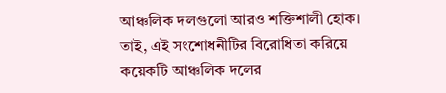আঞ্চলিক দলগুলো আরও শক্তিশালী হোক। তাই, এই সংশোধনীটির বিরোধিতা করিয়ে কয়েকটি আঞ্চলিক দলের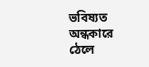ভবিষ্যত অন্ধকারে ঠেলে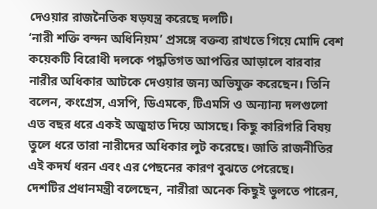দেওয়ার রাজনৈতিক ষড়যন্ত্র করেছে দলটি।
‘নারী শক্তি বন্দন অধিনিয়ম’ প্রসঙ্গে বক্তব্য রাখতে গিয়ে মোদি বেশ কয়েকটি বিরোধী দলকে পদ্ধতিগত আপত্তির আড়ালে বারবার নারীর অধিকার আটকে দেওয়ার জন্য অভিযুক্ত করেছেন। তিনি বলেন, কংগ্রেস, এসপি, ডিএমকে, টিএমসি ও অন্যান্য দলগুলো এত বছর ধরে একই অজুহাত দিয়ে আসছে। কিছু কারিগরি বিষয় তুলে ধরে তারা নারীদের অধিকার লুট করেছে। জাতি রাজনীতির এই কদর্য ধরন এবং এর পেছনের কারণ বুঝতে পেরেছে।
দেশটির প্রধানমন্ত্রী বলেছেন, নারীরা অনেক কিছুই ভুলতে পারেন,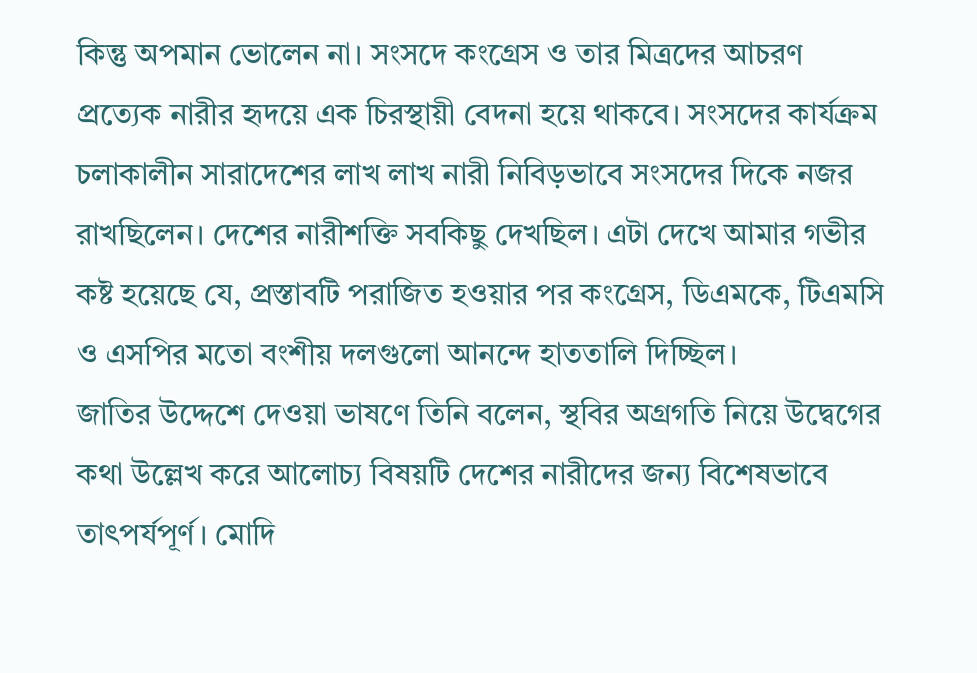কিন্তু অপমান ভোলেন না। সংসদে কংগ্রেস ও তার মিত্রদের আচরণ প্রত্যেক নারীর হৃদয়ে এক চিরস্থায়ী বেদনা হয়ে থাকবে। সংসদের কার্যক্রম চলাকালীন সারাদেশের লাখ লাখ নারী নিবিড়ভাবে সংসদের দিকে নজর রাখছিলেন। দেশের নারীশক্তি সবকিছু দেখছিল। এটা দেখে আমার গভীর কষ্ট হয়েছে যে, প্রস্তাবটি পরাজিত হওয়ার পর কংগ্রেস, ডিএমকে, টিএমসি ও এসপির মতো বংশীয় দলগুলো আনন্দে হাততালি দিচ্ছিল।
জাতির উদ্দেশে দেওয়া ভাষণে তিনি বলেন, স্থবির অগ্রগতি নিয়ে উদ্বেগের কথা উল্লেখ করে আলোচ্য বিষয়টি দেশের নারীদের জন্য বিশেষভাবে তাৎপর্যপূর্ণ। মোদি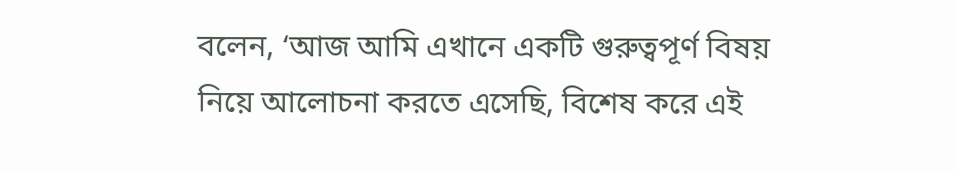বলেন, ‘আজ আমি এখানে একটি গুরুত্বপূর্ণ বিষয় নিয়ে আলোচনা করতে এসেছি, বিশেষ করে এই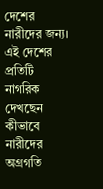দেশের নারীদের জন্য। এই দেশের প্রতিটি নাগরিক দেখছেন কীভাবে নারীদের অগ্রগতি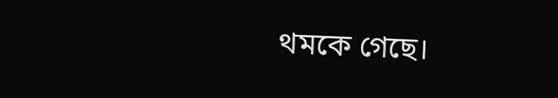থমকে গেছে।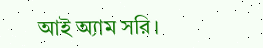আই অ্যাম সরি।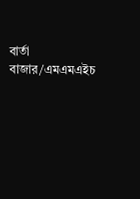বার্তা বাজার/এমএমএইচ